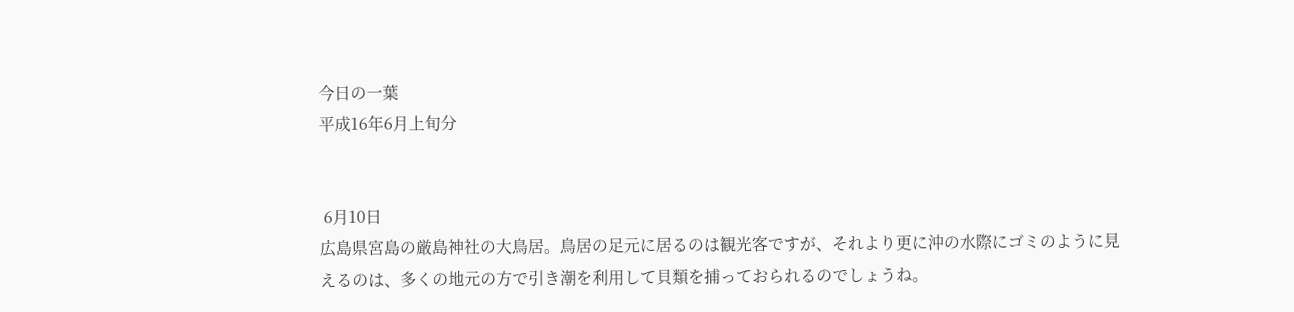今日の一葉
平成16年6月上旬分


 6月10日
広島県宮島の厳島神社の大鳥居。鳥居の足元に居るのは観光客ですが、それより更に沖の水際にゴミのように見えるのは、多くの地元の方で引き潮を利用して貝類を捕っておられるのでしょうね。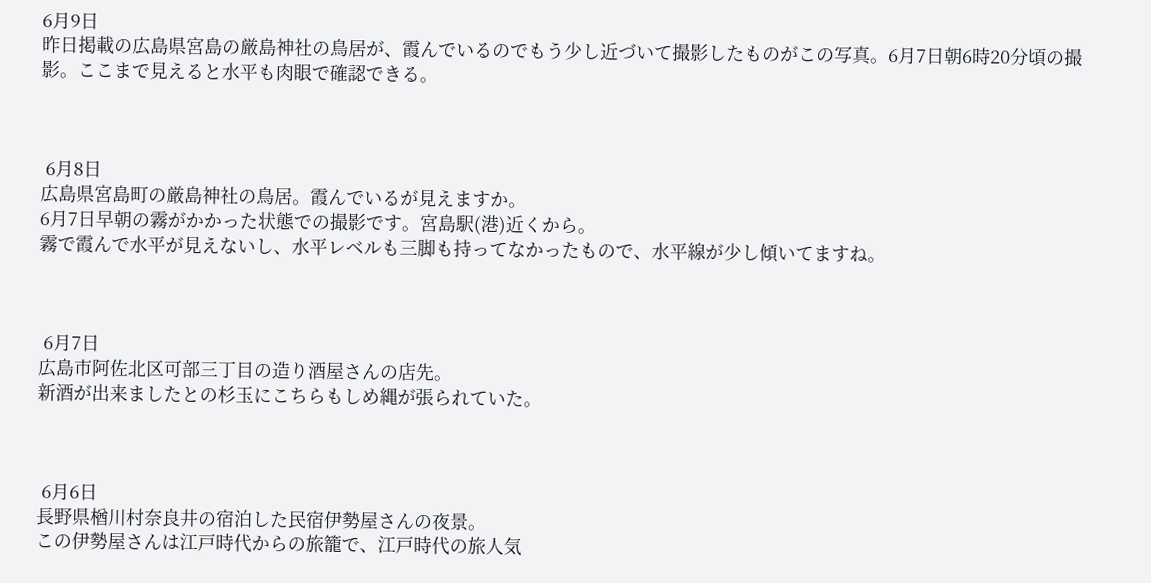6月9日
昨日掲載の広島県宮島の厳島神社の鳥居が、霞んでいるのでもう少し近づいて撮影したものがこの写真。6月7日朝6時20分頃の撮影。ここまで見えると水平も肉眼で確認できる。



 6月8日
広島県宮島町の厳島神社の鳥居。霞んでいるが見えますか。
6月7日早朝の霧がかかった状態での撮影です。宮島駅(港)近くから。
霧で霞んで水平が見えないし、水平レベルも三脚も持ってなかったもので、水平線が少し傾いてますね。



 6月7日
広島市阿佐北区可部三丁目の造り酒屋さんの店先。
新酒が出来ましたとの杉玉にこちらもしめ縄が張られていた。



 6月6日
長野県楢川村奈良井の宿泊した民宿伊勢屋さんの夜景。
この伊勢屋さんは江戸時代からの旅籠で、江戸時代の旅人気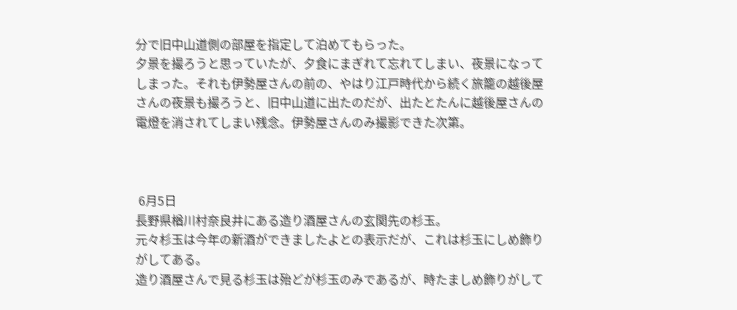分で旧中山道側の部屋を指定して泊めてもらった。
夕景を撮ろうと思っていたが、夕食にまぎれて忘れてしまい、夜景になってしまった。それも伊勢屋さんの前の、やはり江戸時代から続く旅籠の越後屋さんの夜景も撮ろうと、旧中山道に出たのだが、出たとたんに越後屋さんの電燈を消されてしまい残念。伊勢屋さんのみ撮影できた次第。



 6月5日
長野県楢川村奈良井にある造り酒屋さんの玄関先の杉玉。
元々杉玉は今年の新酒ができましたよとの表示だが、これは杉玉にしめ飾りがしてある。
造り酒屋さんで見る杉玉は殆どが杉玉のみであるが、時たましめ飾りがして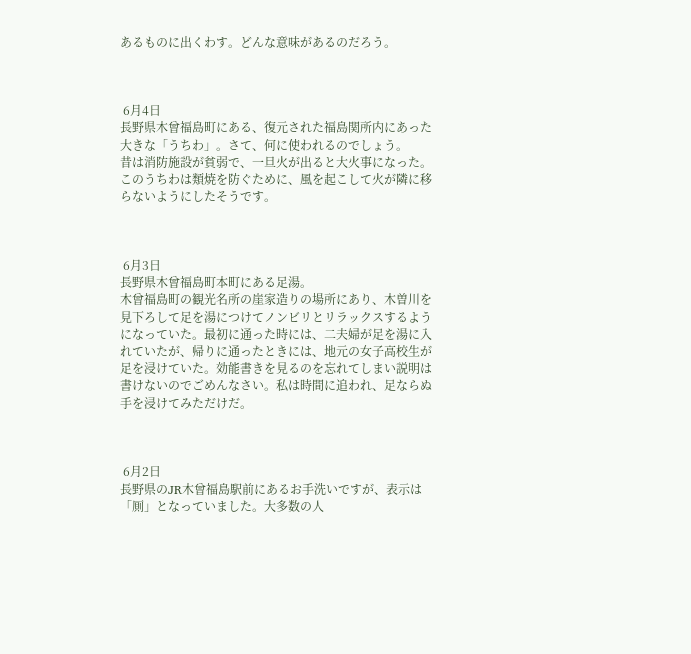あるものに出くわす。どんな意味があるのだろう。



 6月4日
長野県木曾福島町にある、復元された福島関所内にあった大きな「うちわ」。さて、何に使われるのでしょう。
昔は消防施設が貧弱で、一旦火が出ると大火事になった。このうちわは類焼を防ぐために、風を起こして火が隣に移らないようにしたそうです。



 6月3日
長野県木曾福島町本町にある足湯。
木曾福島町の観光名所の崖家造りの場所にあり、木曽川を見下ろして足を湯につけてノンビリとリラックスするようになっていた。最初に通った時には、二夫婦が足を湯に入れていたが、帰りに通ったときには、地元の女子高校生が足を浸けていた。効能書きを見るのを忘れてしまい説明は書けないのでごめんなさい。私は時間に追われ、足ならぬ手を浸けてみただけだ。



 6月2日
長野県のJR木曾福島駅前にあるお手洗いですが、表示は「厠」となっていました。大多数の人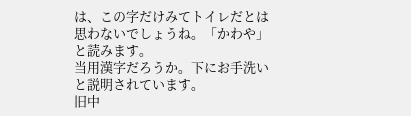は、この字だけみてトイレだとは思わないでしょうね。「かわや」と読みます。
当用漢字だろうか。下にお手洗いと説明されています。
旧中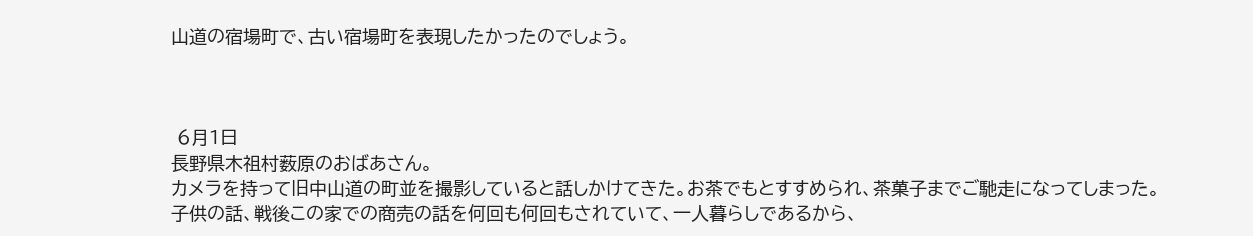山道の宿場町で、古い宿場町を表現したかったのでしょう。



 6月1日
長野県木祖村薮原のおばあさん。
カメラを持って旧中山道の町並を撮影していると話しかけてきた。お茶でもとすすめられ、茶菓子までご馳走になってしまった。
子供の話、戦後この家での商売の話を何回も何回もされていて、一人暮らしであるから、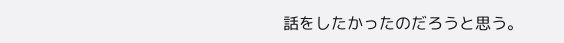話をしたかったのだろうと思う。